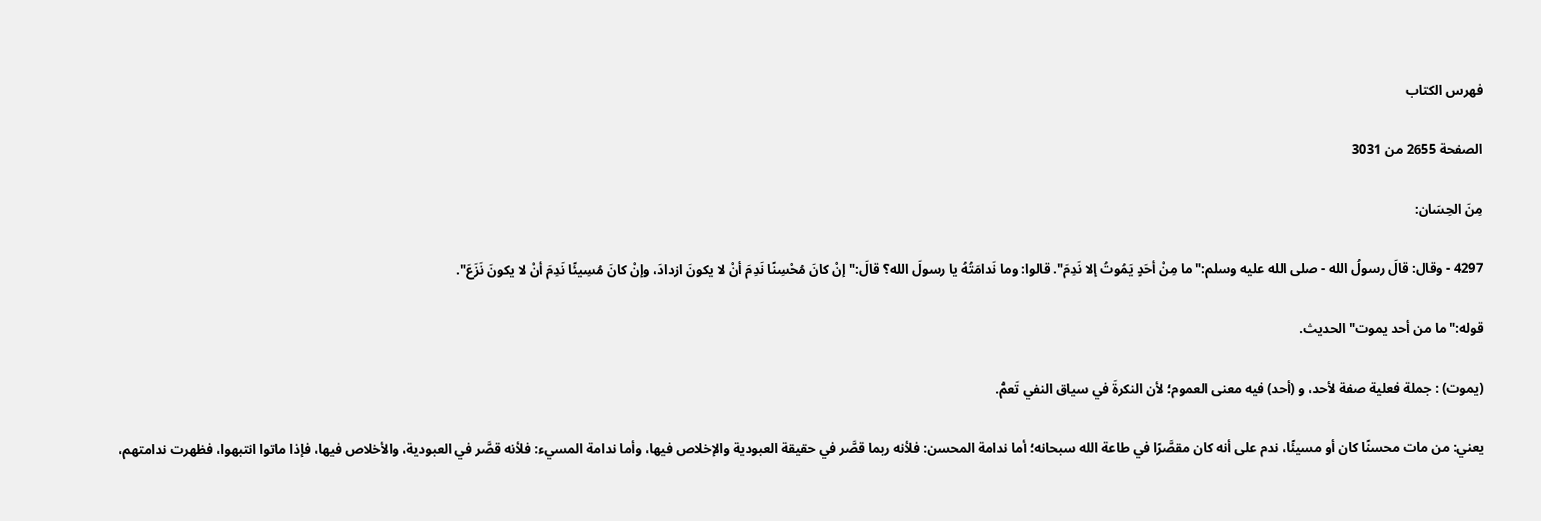فهرس الكتاب

الصفحة 2655 من 3031

مِنَ الحِسَان:

4297 - وقال: قالَ رسولُ الله - صلى الله عليه وسلم:"ما مِنْ أحَدٍ يَمُوتُ إلا نَدِمَ". قالوا: وما نَدامَتُهُ يا رسولَ الله؟ قالَ:"إنْ كانَ مُحْسِنًا نَدِمَ أنْ لا يكونَ ازدادَ، وإنْ كانَ مُسِيئًا نَدِمَ أنْ لا يكونَ نَزَعَ".

قوله:"ما من أحد يموت"الحديث.

(يموت) : جملة فعلية صفة لأحد، و (أحد) فيه معنى العموم؛ لأن النكرةَ في سياق النفي تَعمُّ.

يعني: من مات محسنًا كان أو مسيئًا، ندم على أنه كان مقصَّرًا في طاعة الله سبحانه؛ أما ندامة المحسن: فلأنه ربما قصَّر في حقيقة العبودية والإخلاص فيها، وأما ندامة المسيء: فلأنه قصَّر في العبودية، والأخلاص فيها، فإذا ماتوا انتبهوا، فظهرت ندامتهم،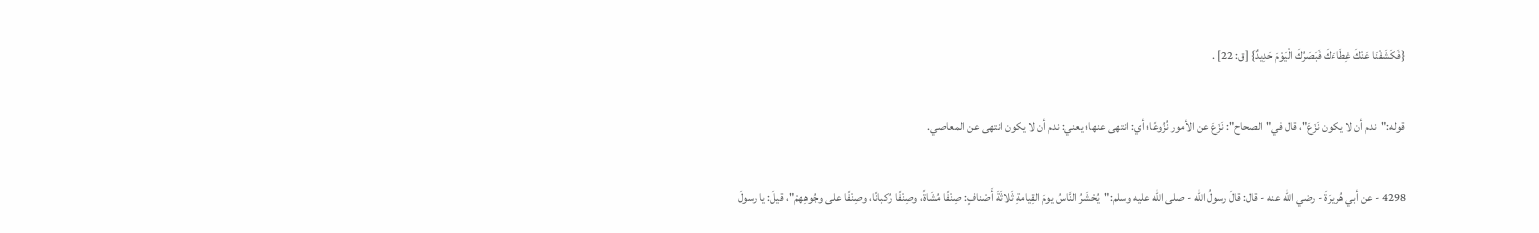{فَكَشَفْنَا عَنْكَ غِطَاءَكَ فَبَصَرُكَ الْيَوْمَ حَدِيدٌ} [ق: 22] .

قوله:"ندم أن لا يكون نَزَعَ"، قال في"الصحاح": نَزَعَ عن الأمور نُزُوعًا؛ أي: انتهى عنها؛ يعني: ندم أن لا يكون انتهى عن المعاصي.

4298 - عن أبي هُريرَةَ - رضي الله عنه - قال: قالَ رسولُ الله - صلى الله عليه وسلم:"يُحْشَرُ النَّاسُ يومَ القِيامةِ ثَلاثَةَ أَصْنافٍ: صِنْفًا مُشَاةً، وصِنْفًا رُكبانًا، وصِنْفًا على وجُوهِهمْ"، قيلَ: يا رسولَ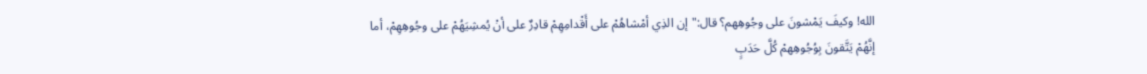الله! وكيفَ يَمْشونَ على وجُوهِهم؟ قال:"إن الذِي أمْشاهُمْ على أَقْدامِهِمْ قادِرٌ على أنْ يُمشِيَهُمْ على وجُوهِهِمْ، أما إنَّهُمْ يَتَّقونَ بِوُجُوهِهمْ كُلَّ حَدَبٍ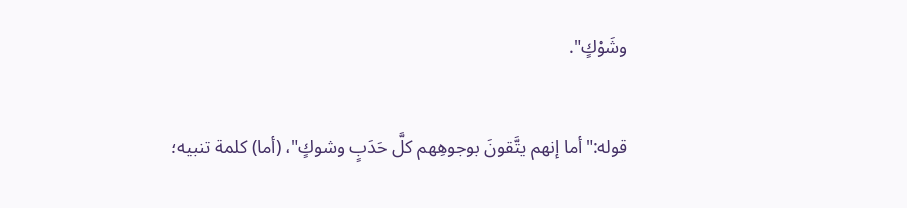وشَوْكٍ".

قوله:"أما إنهم يتَّقونَ بوجوهِهم كلَّ حَدَبٍ وشوكٍ"، (أما) كلمة تنبيه؛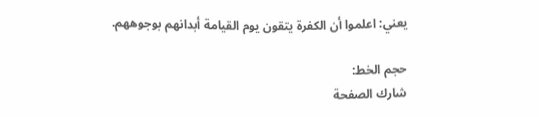يعني: اعلموا أن الكفرة يتقون يوم القيامة أبدانهم بوجوههم.

حجم الخط:
شارك الصفحة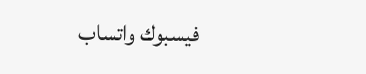فيسبوك واتساب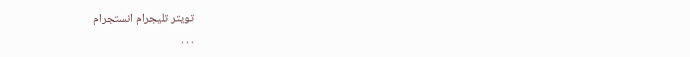تويتر تليجرام انستجرام
. . .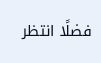فضلًا انتظر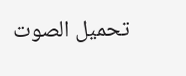تحميل الصوت